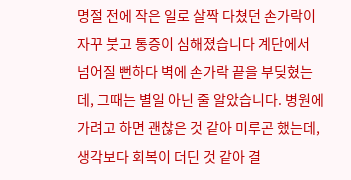명절 전에 작은 일로 살짝 다쳤던 손가락이 자꾸 붓고 통증이 심해졌습니다 계단에서 넘어질 뻔하다 벽에 손가락 끝을 부딪혔는데, 그때는 별일 아닌 줄 알았습니다. 병원에 가려고 하면 괜찮은 것 같아 미루곤 했는데, 생각보다 회복이 더딘 것 같아 결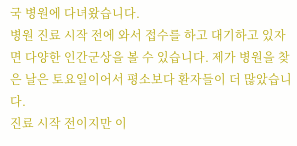국 병원에 다녀왔습니다.
병원 진료 시작 전에 와서 접수를 하고 대기하고 있자면 다양한 인간군상을 볼 수 있습니다. 제가 병원을 찾은 날은 토요일이어서 평소보다 환자들이 더 많았습니다.
진료 시작 전이지만 이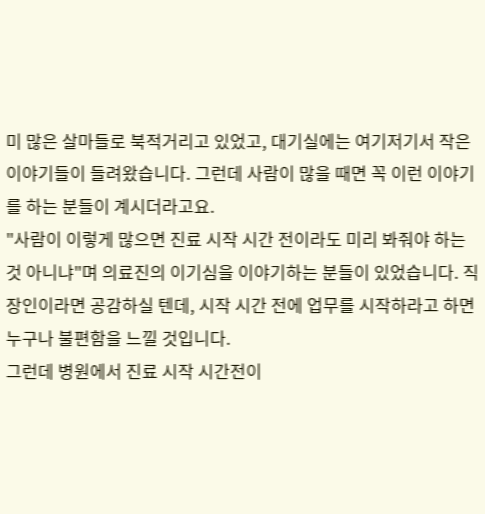미 많은 살마들로 북적거리고 있었고, 대기실에는 여기저기서 작은 이야기들이 들려왔습니다. 그런데 사람이 많을 때면 꼭 이런 이야기를 하는 분들이 계시더라고요.
"사람이 이렇게 많으면 진료 시작 시간 전이라도 미리 봐줘야 하는 것 아니냐"며 의료진의 이기심을 이야기하는 분들이 있었습니다. 직장인이라면 공감하실 텐데, 시작 시간 전에 업무를 시작하라고 하면 누구나 불편함을 느낄 것입니다.
그런데 병원에서 진료 시작 시간전이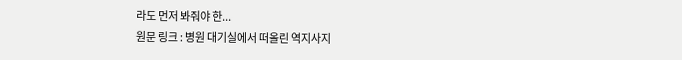라도 먼저 봐줘야 한...
원문 링크 : 병원 대기실에서 떠올린 역지사지